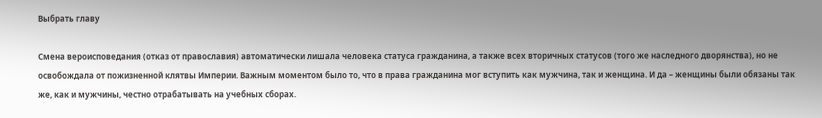Выбрать главу

Смена вероисповедания (отказ от православия) автоматически лишала человека статуса гражданина, а также всех вторичных статусов (того же наследного дворянства), но не освобождала от пожизненной клятвы Империи. Важным моментом было то, что в права гражданина мог вступить как мужчина, так и женщина. И да – женщины были обязаны так же, как и мужчины, честно отрабатывать на учебных сборах.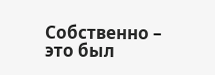Собственно – это был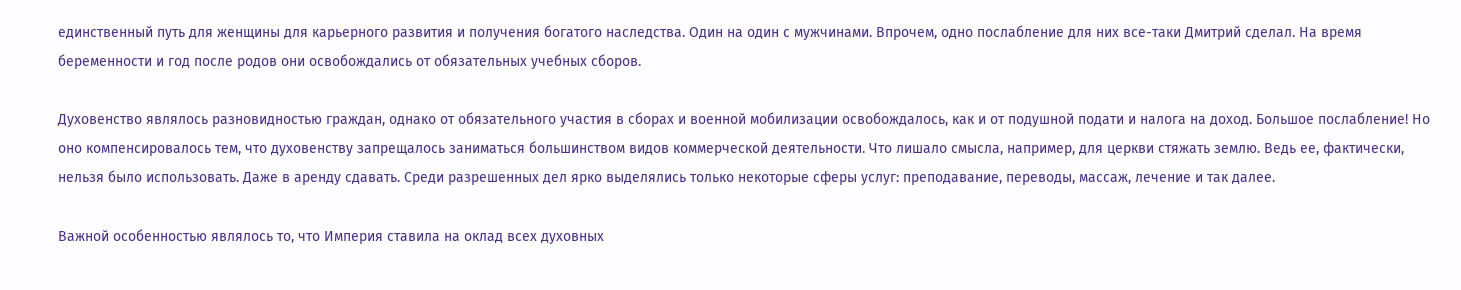единственный путь для женщины для карьерного развития и получения богатого наследства. Один на один с мужчинами. Впрочем, одно послабление для них все-таки Дмитрий сделал. На время беременности и год после родов они освобождались от обязательных учебных сборов.

Духовенство являлось разновидностью граждан, однако от обязательного участия в сборах и военной мобилизации освобождалось, как и от подушной подати и налога на доход. Большое послабление! Но оно компенсировалось тем, что духовенству запрещалось заниматься большинством видов коммерческой деятельности. Что лишало смысла, например, для церкви стяжать землю. Ведь ее, фактически, нельзя было использовать. Даже в аренду сдавать. Среди разрешенных дел ярко выделялись только некоторые сферы услуг: преподавание, переводы, массаж, лечение и так далее.

Важной особенностью являлось то, что Империя ставила на оклад всех духовных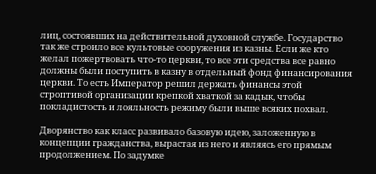лиц, состоявших на действительной духовной службе. Государство так же строило все культовые сооружения из казны. Если же кто желал пожертвовать что-то церкви, то все эти средства все равно должны были поступить в казну в отдельный фонд финансирования церкви. То есть Император решил держать финансы этой строптивой организации крепкой хваткой за кадык, чтобы покладистость и лояльность режиму были выше всяких похвал.

Дворянство как класс развивало базовую идею, заложенную в концепции гражданства, вырастая из него и являясь его прямым продолжением. По задумке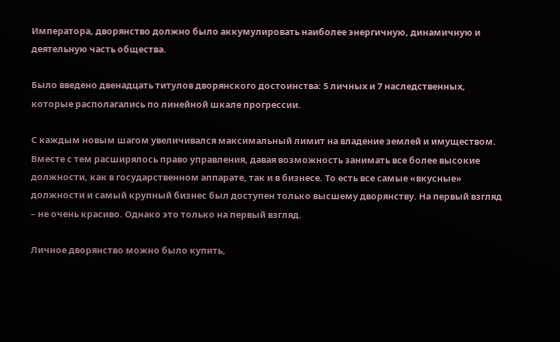Императора, дворянство должно было аккумулировать наиболее энергичную, динамичную и деятельную часть общества.

Было введено двенадцать титулов дворянского достоинства: 5 личных и 7 наследственных, которые располагались по линейной шкале прогрессии.

С каждым новым шагом увеличивался максимальный лимит на владение землей и имуществом. Вместе с тем расширялось право управления, давая возможность занимать все более высокие должности, как в государственном аппарате, так и в бизнесе. То есть все самые «вкусные» должности и самый крупный бизнес был доступен только высшему дворянству. На первый взгляд – не очень красиво. Однако это только на первый взгляд.

Личное дворянство можно было купить,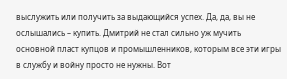выслужить или получить за выдающийся успех. Да, да, вы не ослышались – купить. Дмитрий не стал сильно уж мучить основной пласт купцов и промышленников, которым все эти игры в службу и войну просто не нужны. Вот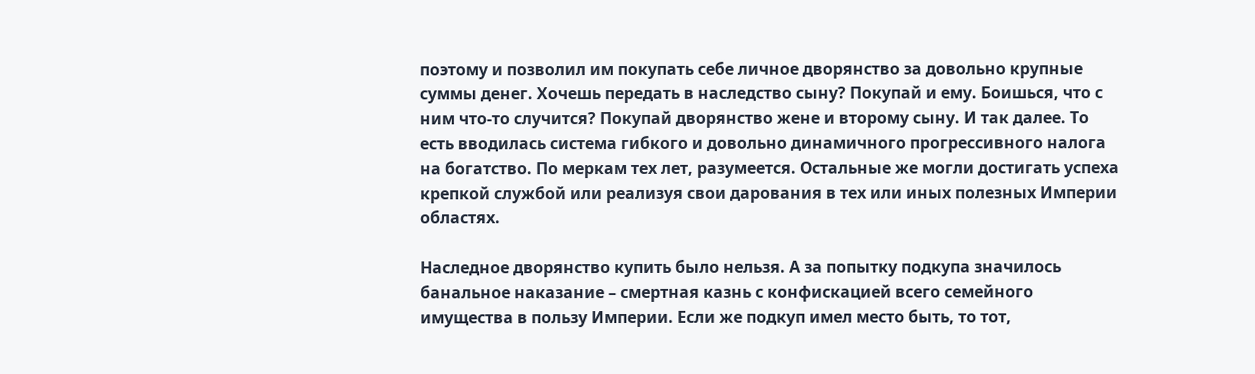поэтому и позволил им покупать себе личное дворянство за довольно крупные суммы денег. Хочешь передать в наследство сыну? Покупай и ему. Боишься, что с ним что-то случится? Покупай дворянство жене и второму сыну. И так далее. То есть вводилась система гибкого и довольно динамичного прогрессивного налога на богатство. По меркам тех лет, разумеется. Остальные же могли достигать успеха крепкой службой или реализуя свои дарования в тех или иных полезных Империи областях.

Наследное дворянство купить было нельзя. А за попытку подкупа значилось банальное наказание – смертная казнь с конфискацией всего семейного имущества в пользу Империи. Если же подкуп имел место быть, то тот,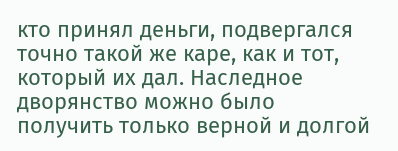кто принял деньги, подвергался точно такой же каре, как и тот, который их дал. Наследное дворянство можно было получить только верной и долгой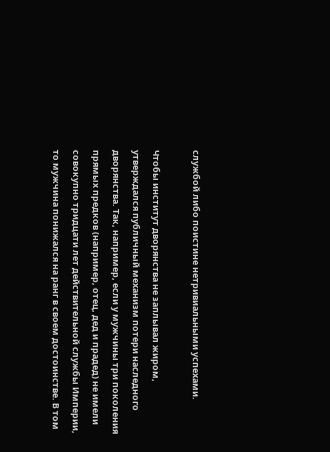службой либо поистине нетривиальными успехами.

Чтобы институт дворянства не заплывал жиром, утверждался публичный механизм потери наследного дворянства. Так, например, если у мужчины три поколения прямых предков (например, отец, дед и прадед) не имели совокупно тридцати лет действительной службы Империи, то мужчина понижался на ранг в своем достоинстве. В том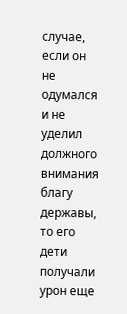случае, если он не одумался и не уделил должного внимания благу державы, то его дети получали урон еще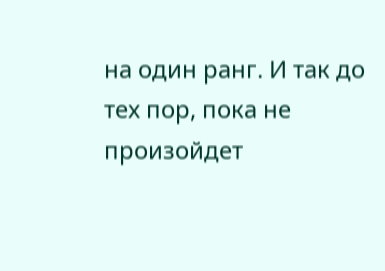на один ранг. И так до тех пор, пока не произойдет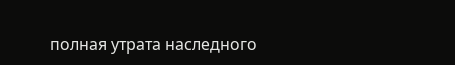полная утрата наследного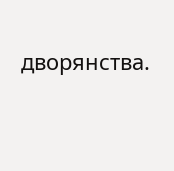дворянства.